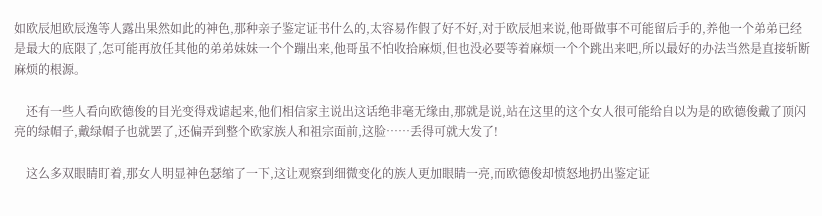如欧辰旭欧辰逸等人露出果然如此的神色,那种亲子鉴定证书什么的,太容易作假了好不好,对于欧辰旭来说,他哥做事不可能留后手的,养他一个弟弟已经是最大的底限了,怎可能再放任其他的弟弟妹妹一个个蹦出来,他哥虽不怕收拾麻烦,但也没必要等着麻烦一个个跳出来吧,所以最好的办法当然是直接斩断麻烦的根源。

    还有一些人看向欧德俊的目光变得戏谑起来,他们相信家主说出这话绝非毫无缘由,那就是说,站在这里的这个女人很可能给自以为是的欧德俊戴了顶闪亮的绿帽子,戴绿帽子也就罢了,还偏弄到整个欧家族人和祖宗面前,这脸……丢得可就大发了!

    这么多双眼睛盯着,那女人明显神色瑟缩了一下,这让观察到细微变化的族人更加眼睛一亮,而欧德俊却愤怒地扔出鉴定证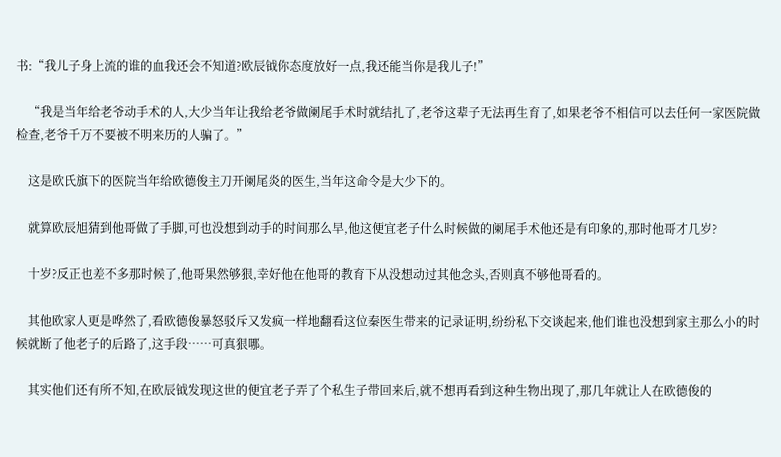书:“我儿子身上流的谁的血我还会不知道?欧辰钺你态度放好一点,我还能当你是我儿子!”

    “我是当年给老爷动手术的人,大少当年让我给老爷做阑尾手术时就结扎了,老爷这辈子无法再生育了,如果老爷不相信可以去任何一家医院做检查,老爷千万不要被不明来历的人骗了。”

    这是欧氏旗下的医院当年给欧德俊主刀开阑尾炎的医生,当年这命令是大少下的。

    就算欧辰旭猜到他哥做了手脚,可也没想到动手的时间那么早,他这便宜老子什么时候做的阑尾手术他还是有印象的,那时他哥才几岁?

    十岁?反正也差不多那时候了,他哥果然够狠,幸好他在他哥的教育下从没想动过其他念头,否则真不够他哥看的。

    其他欧家人更是哗然了,看欧德俊暴怒驳斥又发疯一样地翻看这位秦医生带来的记录证明,纷纷私下交谈起来,他们谁也没想到家主那么小的时候就断了他老子的后路了,这手段……可真狠哪。

    其实他们还有所不知,在欧辰钺发现这世的便宜老子弄了个私生子带回来后,就不想再看到这种生物出现了,那几年就让人在欧德俊的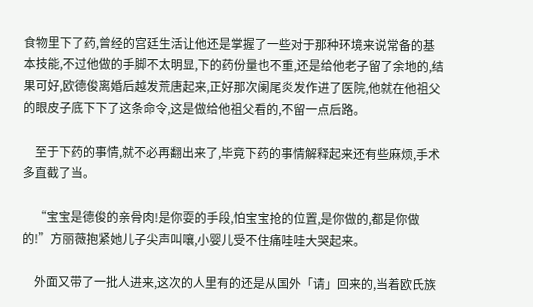食物里下了药,曾经的宫廷生活让他还是掌握了一些对于那种环境来说常备的基本技能,不过他做的手脚不太明显,下的药份量也不重,还是给他老子留了余地的,结果可好,欧德俊离婚后越发荒唐起来,正好那次阑尾炎发作进了医院,他就在他祖父的眼皮子底下下了这条命令,这是做给他祖父看的,不留一点后路。

    至于下药的事情,就不必再翻出来了,毕竟下药的事情解释起来还有些麻烦,手术多直截了当。

    “宝宝是德俊的亲骨肉!是你耍的手段,怕宝宝抢的位置,是你做的,都是你做的!”方丽薇抱紧她儿子尖声叫嚷,小婴儿受不住痛哇哇大哭起来。

    外面又带了一批人进来,这次的人里有的还是从国外「请」回来的,当着欧氏族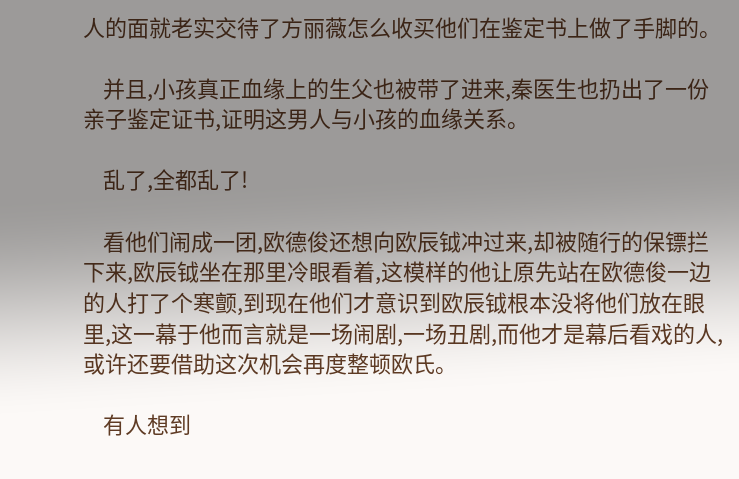人的面就老实交待了方丽薇怎么收买他们在鉴定书上做了手脚的。

    并且,小孩真正血缘上的生父也被带了进来,秦医生也扔出了一份亲子鉴定证书,证明这男人与小孩的血缘关系。

    乱了,全都乱了!

    看他们闹成一团,欧德俊还想向欧辰钺冲过来,却被随行的保镖拦下来,欧辰钺坐在那里冷眼看着,这模样的他让原先站在欧德俊一边的人打了个寒颤,到现在他们才意识到欧辰钺根本没将他们放在眼里,这一幕于他而言就是一场闹剧,一场丑剧,而他才是幕后看戏的人,或许还要借助这次机会再度整顿欧氏。

    有人想到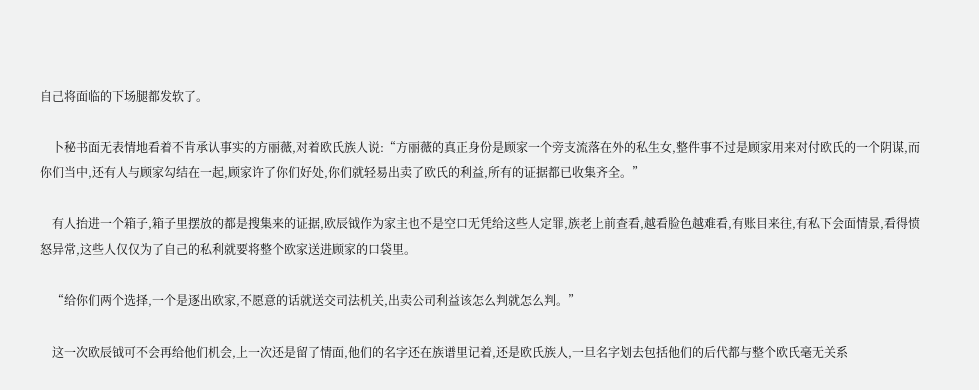自己将面临的下场腿都发软了。

    卜秘书面无表情地看着不肯承认事实的方丽薇,对着欧氏族人说:“方丽薇的真正身份是顾家一个旁支流落在外的私生女,整件事不过是顾家用来对付欧氏的一个阴谋,而你们当中,还有人与顾家勾结在一起,顾家许了你们好处,你们就轻易出卖了欧氏的利益,所有的证据都已收集齐全。”

    有人抬进一个箱子,箱子里摆放的都是搜集来的证据,欧辰钺作为家主也不是空口无凭给这些人定罪,族老上前查看,越看脸色越难看,有账目来往,有私下会面情景,看得愤怒异常,这些人仅仅为了自己的私利就要将整个欧家送进顾家的口袋里。

    “给你们两个选择,一个是逐出欧家,不愿意的话就送交司法机关,出卖公司利益该怎么判就怎么判。”

    这一次欧辰钺可不会再给他们机会,上一次还是留了情面,他们的名字还在族谱里记着,还是欧氏族人,一旦名字划去包括他们的后代都与整个欧氏毫无关系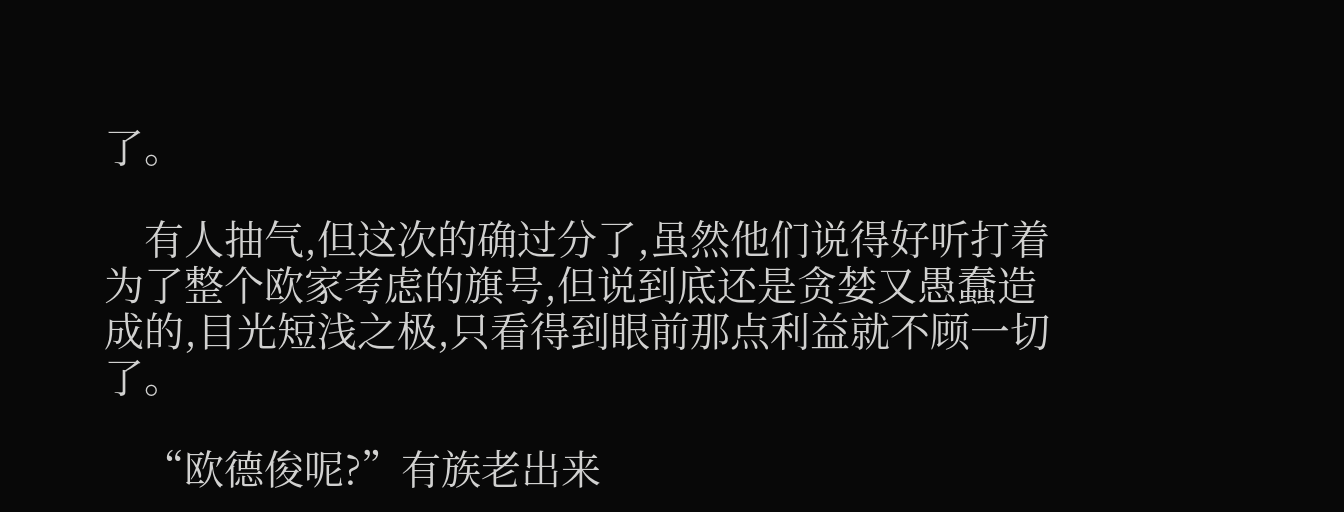了。

    有人抽气,但这次的确过分了,虽然他们说得好听打着为了整个欧家考虑的旗号,但说到底还是贪婪又愚蠢造成的,目光短浅之极,只看得到眼前那点利益就不顾一切了。

    “欧德俊呢?”有族老出来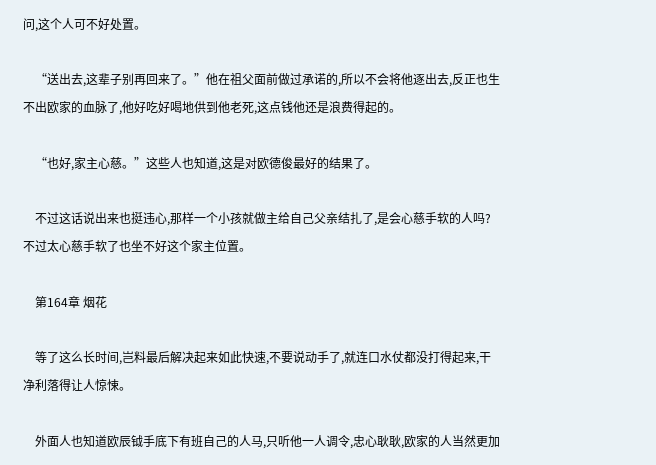问,这个人可不好处置。

    “送出去,这辈子别再回来了。”他在祖父面前做过承诺的,所以不会将他逐出去,反正也生不出欧家的血脉了,他好吃好喝地供到他老死,这点钱他还是浪费得起的。

    “也好,家主心慈。”这些人也知道,这是对欧德俊最好的结果了。

    不过这话说出来也挺违心,那样一个小孩就做主给自己父亲结扎了,是会心慈手软的人吗?不过太心慈手软了也坐不好这个家主位置。

    第164章 烟花

    等了这么长时间,岂料最后解决起来如此快速,不要说动手了,就连口水仗都没打得起来,干净利落得让人惊悚。

    外面人也知道欧辰钺手底下有班自己的人马,只听他一人调令,忠心耿耿,欧家的人当然更加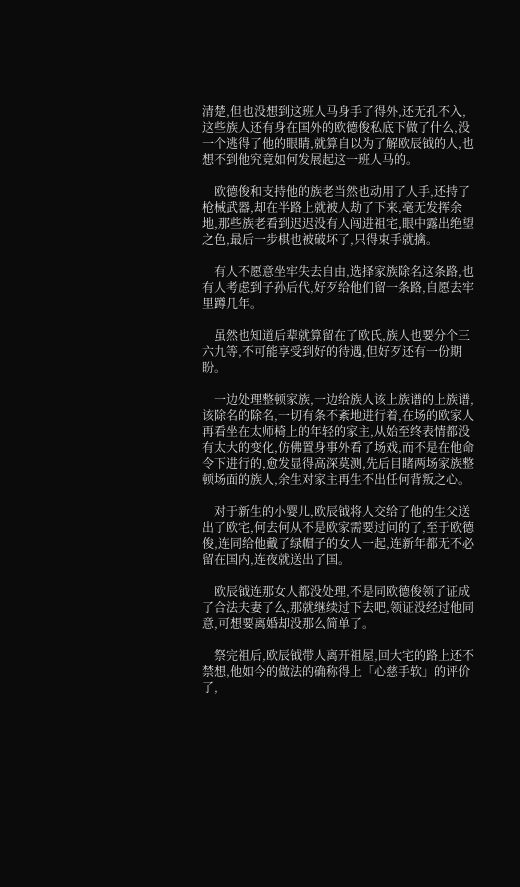清楚,但也没想到这班人马身手了得外,还无孔不入,这些族人还有身在国外的欧德俊私底下做了什么,没一个逃得了他的眼睛,就算自以为了解欧辰钺的人,也想不到他究竟如何发展起这一班人马的。

    欧德俊和支持他的族老当然也动用了人手,还持了枪械武器,却在半路上就被人劫了下来,毫无发挥余地,那些族老看到迟迟没有人闯进祖宅,眼中露出绝望之色,最后一步棋也被破坏了,只得束手就擒。

    有人不愿意坐牢失去自由,选择家族除名这条路,也有人考虑到子孙后代,好歹给他们留一条路,自愿去牢里蹲几年。

    虽然也知道后辈就算留在了欧氏,族人也要分个三六九等,不可能享受到好的待遇,但好歹还有一份期盼。

    一边处理整顿家族,一边给族人该上族谱的上族谱,该除名的除名,一切有条不紊地进行着,在场的欧家人再看坐在太师椅上的年轻的家主,从始至终表情都没有太大的变化,仿佛置身事外看了场戏,而不是在他命令下进行的,愈发显得高深莫测,先后目睹两场家族整顿场面的族人,余生对家主再生不出任何背叛之心。

    对于新生的小婴儿,欧辰钺将人交给了他的生父送出了欧宅,何去何从不是欧家需要过问的了,至于欧德俊,连同给他戴了绿帽子的女人一起,连新年都无不必留在国内,连夜就送出了国。

    欧辰钺连那女人都没处理,不是同欧德俊领了证成了合法夫妻了么,那就继续过下去吧,领证没经过他同意,可想要离婚却没那么简单了。

    祭完祖后,欧辰钺带人离开祖屋,回大宅的路上还不禁想,他如今的做法的确称得上「心慈手软」的评价了,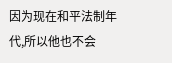因为现在和平法制年代,所以他也不会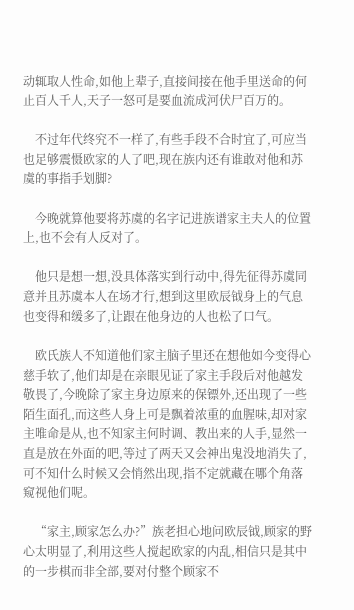动辄取人性命,如他上辈子,直接间接在他手里送命的何止百人千人,天子一怒可是要血流成河伏尸百万的。

    不过年代终究不一样了,有些手段不合时宜了,可应当也足够震慑欧家的人了吧,现在族内还有谁敢对他和苏虞的事指手划脚?

    今晚就算他要将苏虞的名字记进族谱家主夫人的位置上,也不会有人反对了。

    他只是想一想,没具体落实到行动中,得先征得苏虞同意并且苏虞本人在场才行,想到这里欧辰钺身上的气息也变得和缓多了,让跟在他身边的人也松了口气。

    欧氏族人不知道他们家主脑子里还在想他如今变得心慈手软了,他们却是在亲眼见证了家主手段后对他越发敬畏了,今晚除了家主身边原来的保镖外,还出现了一些陌生面孔,而这些人身上可是飘着浓重的血腥味,却对家主唯命是从,也不知家主何时调、教出来的人手,显然一直是放在外面的吧,等过了两天又会神出鬼没地消失了,可不知什么时候又会悄然出现,指不定就藏在哪个角落窥视他们呢。

    “家主,顾家怎么办?”族老担心地问欧辰钺,顾家的野心太明显了,利用这些人搅起欧家的内乱,相信只是其中的一步棋而非全部,要对付整个顾家不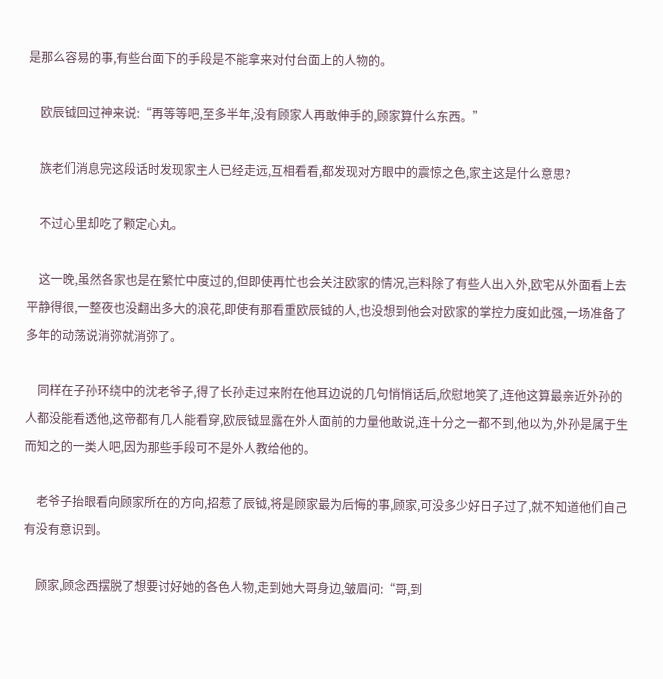是那么容易的事,有些台面下的手段是不能拿来对付台面上的人物的。

    欧辰钺回过神来说:“再等等吧,至多半年,没有顾家人再敢伸手的,顾家算什么东西。”

    族老们消息完这段话时发现家主人已经走远,互相看看,都发现对方眼中的震惊之色,家主这是什么意思?

    不过心里却吃了颗定心丸。

    这一晚,虽然各家也是在繁忙中度过的,但即使再忙也会关注欧家的情况,岂料除了有些人出入外,欧宅从外面看上去平静得很,一整夜也没翻出多大的浪花,即使有那看重欧辰钺的人,也没想到他会对欧家的掌控力度如此强,一场准备了多年的动荡说消弥就消弥了。

    同样在子孙环绕中的沈老爷子,得了长孙走过来附在他耳边说的几句悄悄话后,欣慰地笑了,连他这算最亲近外孙的人都没能看透他,这帝都有几人能看穿,欧辰钺显露在外人面前的力量他敢说,连十分之一都不到,他以为,外孙是属于生而知之的一类人吧,因为那些手段可不是外人教给他的。

    老爷子抬眼看向顾家所在的方向,招惹了辰钺,将是顾家最为后悔的事,顾家,可没多少好日子过了,就不知道他们自己有没有意识到。

    顾家,顾念西摆脱了想要讨好她的各色人物,走到她大哥身边,皱眉问:“哥,到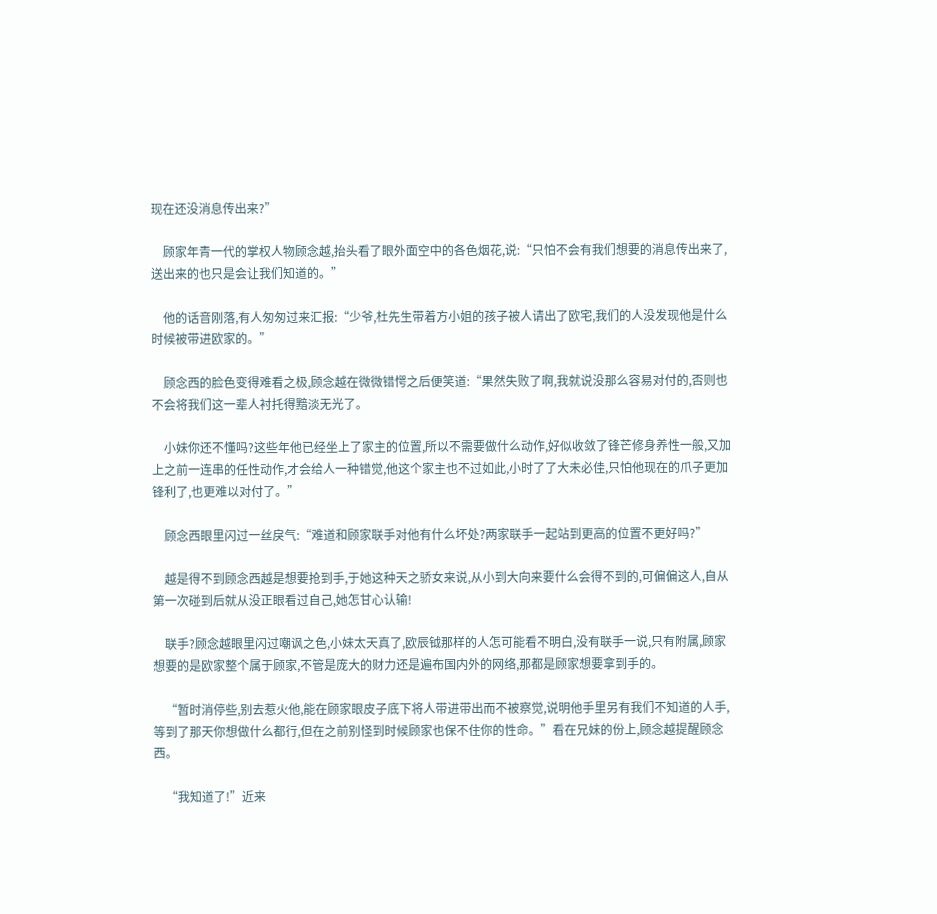现在还没消息传出来?”

    顾家年青一代的掌权人物顾念越,抬头看了眼外面空中的各色烟花,说:“只怕不会有我们想要的消息传出来了,送出来的也只是会让我们知道的。”

    他的话音刚落,有人匆匆过来汇报:“少爷,杜先生带着方小姐的孩子被人请出了欧宅,我们的人没发现他是什么时候被带进欧家的。”

    顾念西的脸色变得难看之极,顾念越在微微错愕之后便笑道:“果然失败了啊,我就说没那么容易对付的,否则也不会将我们这一辈人衬托得黯淡无光了。

    小妹你还不懂吗?这些年他已经坐上了家主的位置,所以不需要做什么动作,好似收敛了锋芒修身养性一般,又加上之前一连串的任性动作,才会给人一种错觉,他这个家主也不过如此,小时了了大未必佳,只怕他现在的爪子更加锋利了,也更难以对付了。”

    顾念西眼里闪过一丝戾气:“难道和顾家联手对他有什么坏处?两家联手一起站到更高的位置不更好吗?”

    越是得不到顾念西越是想要抢到手,于她这种天之骄女来说,从小到大向来要什么会得不到的,可偏偏这人,自从第一次碰到后就从没正眼看过自己,她怎甘心认输!

    联手?顾念越眼里闪过嘲讽之色,小妹太天真了,欧辰钺那样的人怎可能看不明白,没有联手一说,只有附属,顾家想要的是欧家整个属于顾家,不管是庞大的财力还是遍布国内外的网络,那都是顾家想要拿到手的。

    “暂时消停些,别去惹火他,能在顾家眼皮子底下将人带进带出而不被察觉,说明他手里另有我们不知道的人手,等到了那天你想做什么都行,但在之前别怪到时候顾家也保不住你的性命。”看在兄妹的份上,顾念越提醒顾念西。

    “我知道了!”近来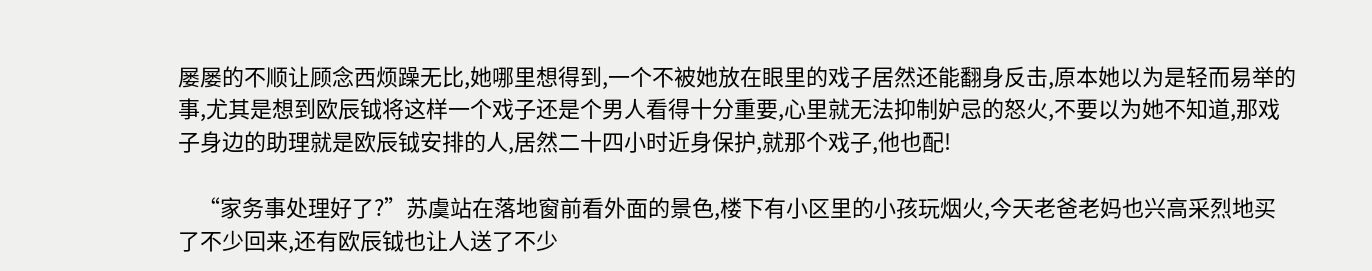屡屡的不顺让顾念西烦躁无比,她哪里想得到,一个不被她放在眼里的戏子居然还能翻身反击,原本她以为是轻而易举的事,尤其是想到欧辰钺将这样一个戏子还是个男人看得十分重要,心里就无法抑制妒忌的怒火,不要以为她不知道,那戏子身边的助理就是欧辰钺安排的人,居然二十四小时近身保护,就那个戏子,他也配!

    “家务事处理好了?”苏虞站在落地窗前看外面的景色,楼下有小区里的小孩玩烟火,今天老爸老妈也兴高采烈地买了不少回来,还有欧辰钺也让人送了不少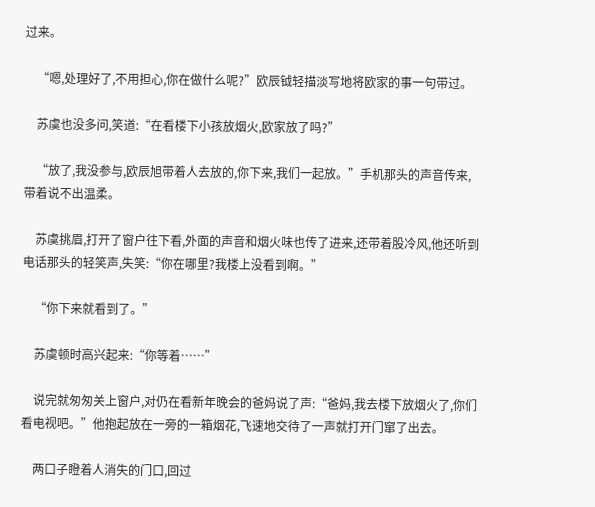过来。

    “嗯,处理好了,不用担心,你在做什么呢?”欧辰钺轻描淡写地将欧家的事一句带过。

    苏虞也没多问,笑道:“在看楼下小孩放烟火,欧家放了吗?”

    “放了,我没参与,欧辰旭带着人去放的,你下来,我们一起放。”手机那头的声音传来,带着说不出温柔。

    苏虞挑眉,打开了窗户往下看,外面的声音和烟火味也传了进来,还带着股冷风,他还听到电话那头的轻笑声,失笑:“你在哪里?我楼上没看到啊。”

    “你下来就看到了。”

    苏虞顿时高兴起来:“你等着……”

    说完就匆匆关上窗户,对仍在看新年晚会的爸妈说了声:“爸妈,我去楼下放烟火了,你们看电视吧。”他抱起放在一旁的一箱烟花,飞速地交待了一声就打开门窜了出去。

    两口子瞪着人消失的门口,回过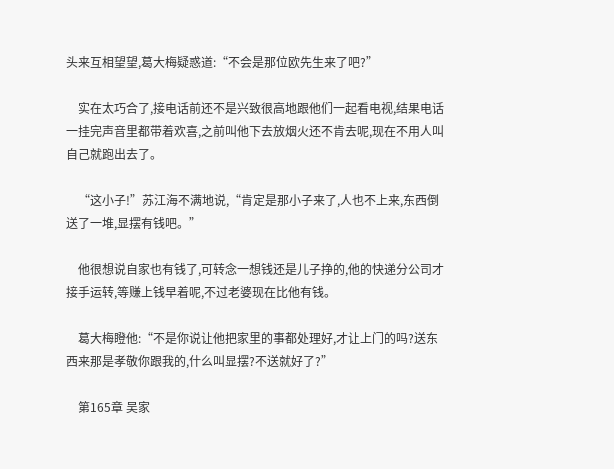头来互相望望,葛大梅疑惑道:“不会是那位欧先生来了吧?”

    实在太巧合了,接电话前还不是兴致很高地跟他们一起看电视,结果电话一挂完声音里都带着欢喜,之前叫他下去放烟火还不肯去呢,现在不用人叫自己就跑出去了。

    “这小子!”苏江海不满地说,“肯定是那小子来了,人也不上来,东西倒送了一堆,显摆有钱吧。”

    他很想说自家也有钱了,可转念一想钱还是儿子挣的,他的快递分公司才接手运转,等赚上钱早着呢,不过老婆现在比他有钱。

    葛大梅瞪他:“不是你说让他把家里的事都处理好,才让上门的吗?送东西来那是孝敬你跟我的,什么叫显摆?不送就好了?”

    第165章 吴家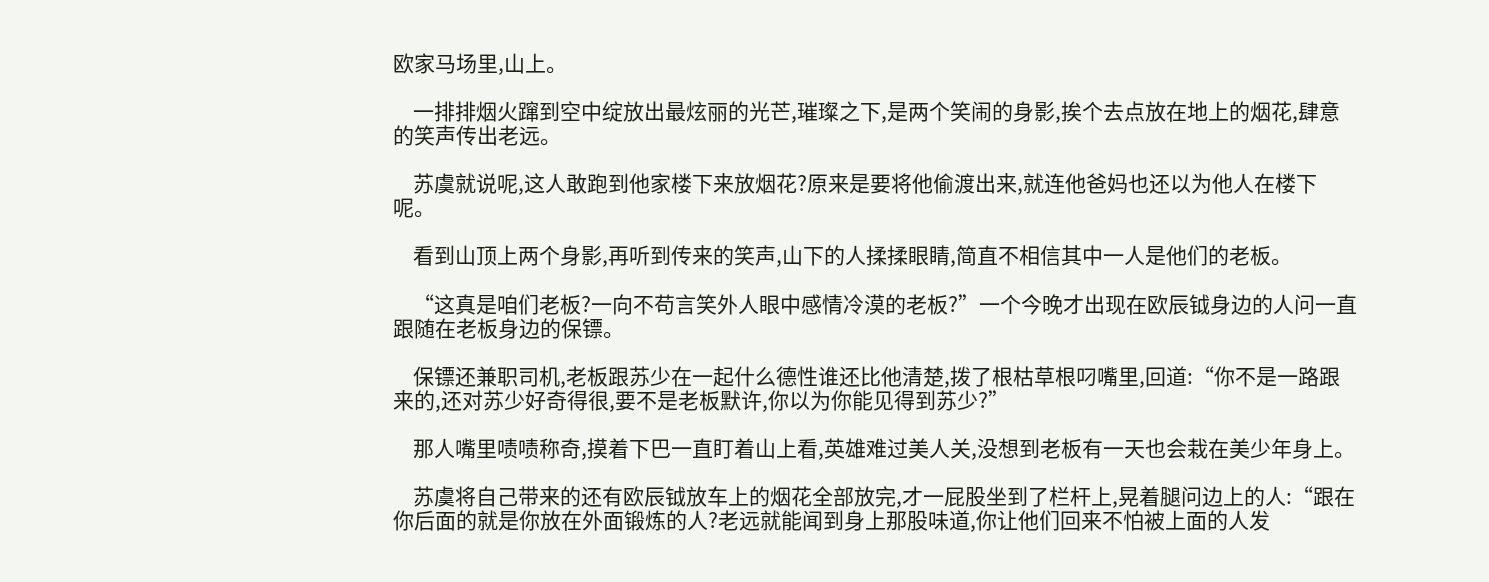欧家马场里,山上。

    一排排烟火蹿到空中绽放出最炫丽的光芒,璀璨之下,是两个笑闹的身影,挨个去点放在地上的烟花,肆意的笑声传出老远。

    苏虞就说呢,这人敢跑到他家楼下来放烟花?原来是要将他偷渡出来,就连他爸妈也还以为他人在楼下呢。

    看到山顶上两个身影,再听到传来的笑声,山下的人揉揉眼睛,简直不相信其中一人是他们的老板。

    “这真是咱们老板?一向不苟言笑外人眼中感情冷漠的老板?”一个今晚才出现在欧辰钺身边的人问一直跟随在老板身边的保镖。

    保镖还兼职司机,老板跟苏少在一起什么德性谁还比他清楚,拨了根枯草根叼嘴里,回道:“你不是一路跟来的,还对苏少好奇得很,要不是老板默许,你以为你能见得到苏少?”

    那人嘴里啧啧称奇,摸着下巴一直盯着山上看,英雄难过美人关,没想到老板有一天也会栽在美少年身上。

    苏虞将自己带来的还有欧辰钺放车上的烟花全部放完,才一屁股坐到了栏杆上,晃着腿问边上的人:“跟在你后面的就是你放在外面锻炼的人?老远就能闻到身上那股味道,你让他们回来不怕被上面的人发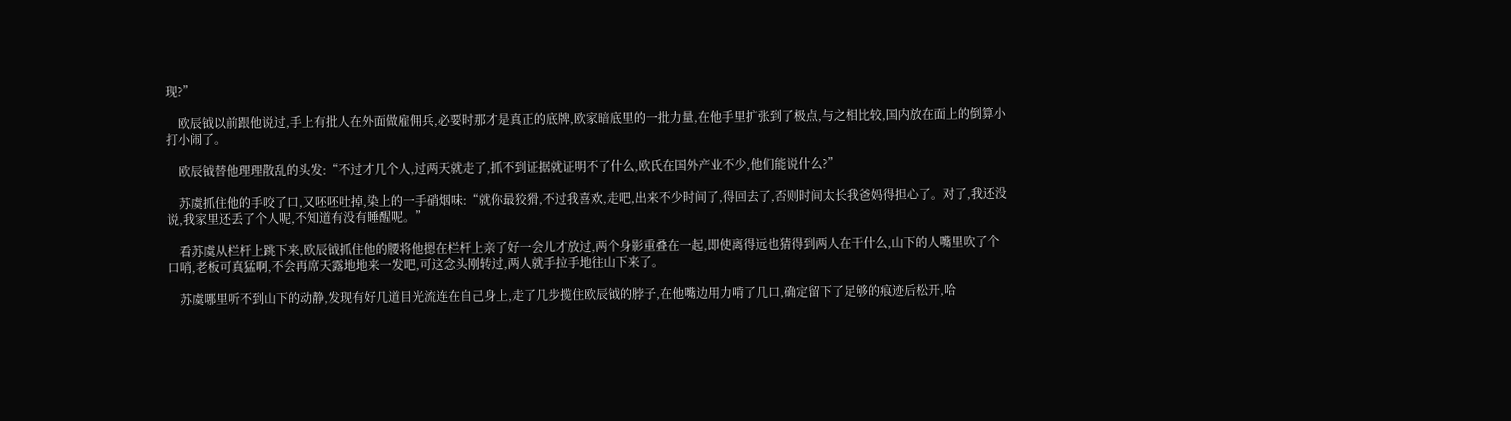现?”

    欧辰钺以前跟他说过,手上有批人在外面做雇佣兵,必要时那才是真正的底牌,欧家暗底里的一批力量,在他手里扩张到了极点,与之相比较,国内放在面上的倒算小打小闹了。

    欧辰钺替他理理散乱的头发:“不过才几个人,过两天就走了,抓不到证据就证明不了什么,欧氏在国外产业不少,他们能说什么?”

    苏虞抓住他的手咬了口,又呸呸吐掉,染上的一手硝烟味:“就你最狡猾,不过我喜欢,走吧,出来不少时间了,得回去了,否则时间太长我爸妈得担心了。对了,我还没说,我家里还丢了个人呢,不知道有没有睡醒呢。”

    看苏虞从栏杆上跳下来,欧辰钺抓住他的腰将他摁在栏杆上亲了好一会儿才放过,两个身影重叠在一起,即使离得远也猜得到两人在干什么,山下的人嘴里吹了个口哨,老板可真猛啊,不会再席天露地地来一发吧,可这念头刚转过,两人就手拉手地往山下来了。

    苏虞哪里听不到山下的动静,发现有好几道目光流连在自己身上,走了几步揽住欧辰钺的脖子,在他嘴边用力啃了几口,确定留下了足够的痕迹后松开,哈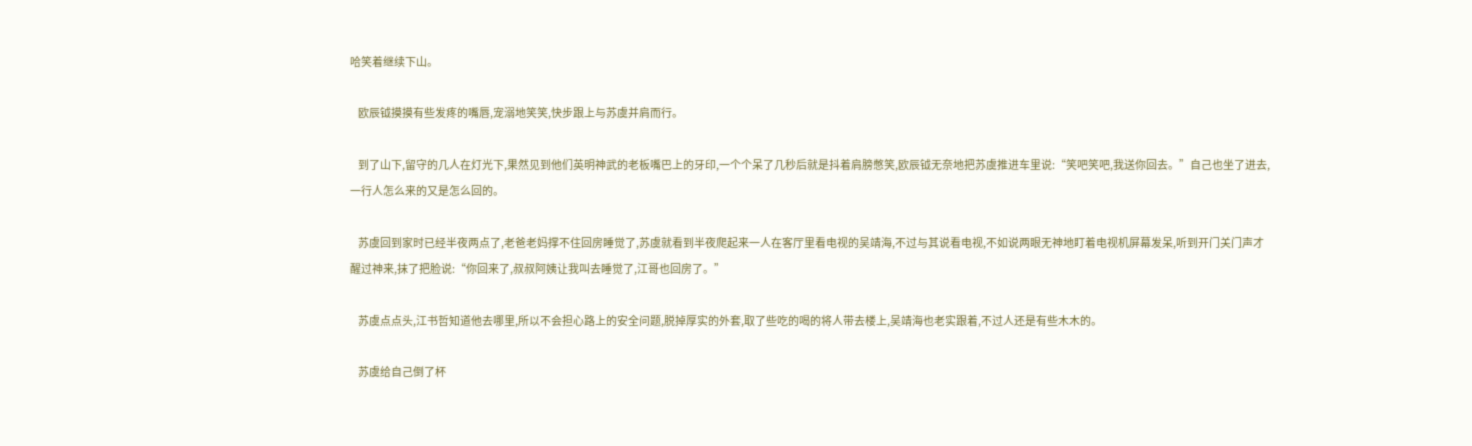哈笑着继续下山。

    欧辰钺摸摸有些发疼的嘴唇,宠溺地笑笑,快步跟上与苏虞并肩而行。

    到了山下,留守的几人在灯光下,果然见到他们英明神武的老板嘴巴上的牙印,一个个呆了几秒后就是抖着肩膀憋笑,欧辰钺无奈地把苏虞推进车里说:“笑吧笑吧,我送你回去。”自己也坐了进去,一行人怎么来的又是怎么回的。

    苏虞回到家时已经半夜两点了,老爸老妈撑不住回房睡觉了,苏虞就看到半夜爬起来一人在客厅里看电视的吴靖海,不过与其说看电视,不如说两眼无神地盯着电视机屏幕发呆,听到开门关门声才醒过神来,抹了把脸说:“你回来了,叔叔阿姨让我叫去睡觉了,江哥也回房了。”

    苏虞点点头,江书哲知道他去哪里,所以不会担心路上的安全问题,脱掉厚实的外套,取了些吃的喝的将人带去楼上,吴靖海也老实跟着,不过人还是有些木木的。

    苏虞给自己倒了杯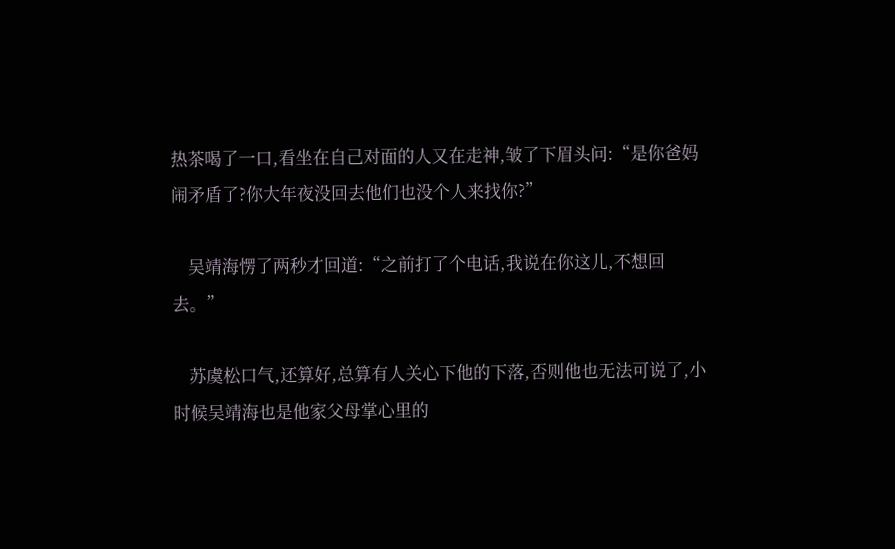热茶喝了一口,看坐在自己对面的人又在走神,皱了下眉头问:“是你爸妈闹矛盾了?你大年夜没回去他们也没个人来找你?”

    吴靖海愣了两秒才回道:“之前打了个电话,我说在你这儿,不想回去。”

    苏虞松口气,还算好,总算有人关心下他的下落,否则他也无法可说了,小时候吴靖海也是他家父母掌心里的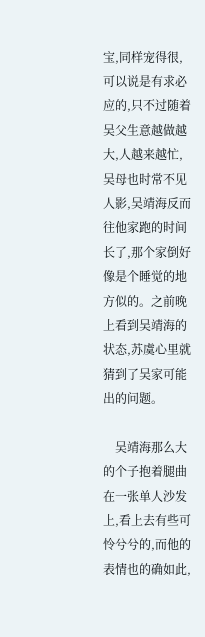宝,同样宠得很,可以说是有求必应的,只不过随着吴父生意越做越大,人越来越忙,吴母也时常不见人影,吴靖海反而往他家跑的时间长了,那个家倒好像是个睡觉的地方似的。之前晚上看到吴靖海的状态,苏虞心里就猜到了吴家可能出的问题。

    吴靖海那么大的个子抱着腿曲在一张单人沙发上,看上去有些可怜兮兮的,而他的表情也的确如此,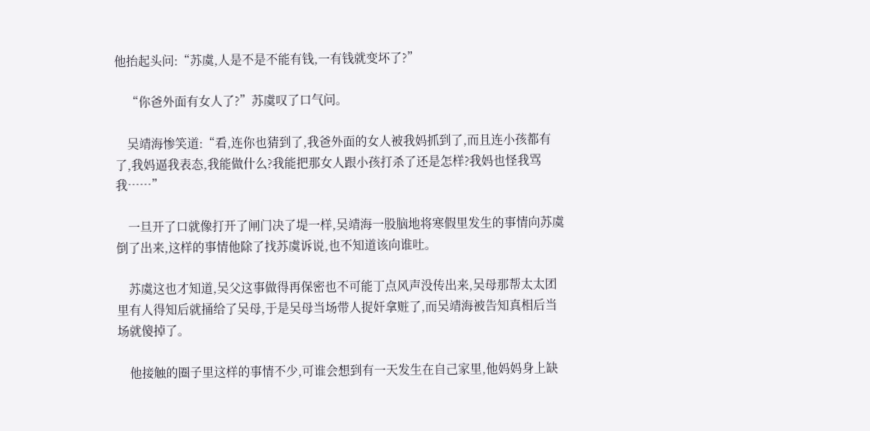他抬起头问:“苏虞,人是不是不能有钱,一有钱就变坏了?”

    “你爸外面有女人了?”苏虞叹了口气问。

    吴靖海惨笑道:“看,连你也猜到了,我爸外面的女人被我妈抓到了,而且连小孩都有了,我妈逼我表态,我能做什么?我能把那女人跟小孩打杀了还是怎样?我妈也怪我骂我……”

    一旦开了口就像打开了闸门决了堤一样,吴靖海一股脑地将寒假里发生的事情向苏虞倒了出来,这样的事情他除了找苏虞诉说,也不知道该向谁吐。

    苏虞这也才知道,吴父这事做得再保密也不可能丁点风声没传出来,吴母那帮太太团里有人得知后就捅给了吴母,于是吴母当场带人捉奸拿赃了,而吴靖海被告知真相后当场就傻掉了。

    他接触的圈子里这样的事情不少,可谁会想到有一天发生在自己家里,他妈妈身上缺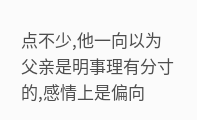点不少,他一向以为父亲是明事理有分寸的,感情上是偏向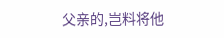父亲的,岂料将他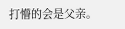打懵的会是父亲。